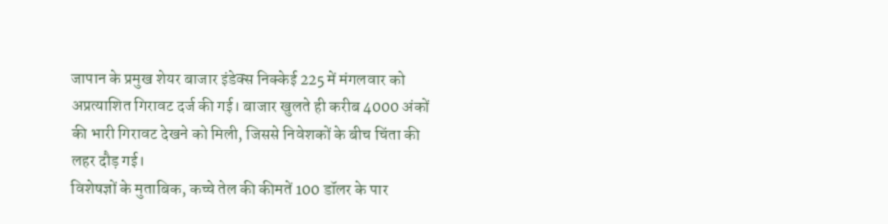जापान के प्रमुख शेयर बाजार इंडेक्स निक्केई 225 में मंगलवार को अप्रत्याशित गिरावट दर्ज की गई। बाजार खुलते ही करीब 4000 अंकों की भारी गिरावट देखने को मिली, जिससे निवेशकों के बीच चिंता की लहर दौड़ गई।
विशेषज्ञों के मुताबिक, कच्चे तेल की कीमतें 100 डॉलर के पार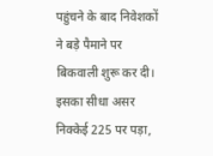पहुंचने के बाद निवेशकों ने बड़े पैमाने पर बिकवाली शुरू कर दी। इसका सीधा असर निक्केई 225 पर पड़ा,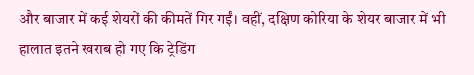और बाजार में कई शेयरों की कीमतें गिर गईं। वहीं, दक्षिण कोरिया के शेयर बाजार में भी हालात इतने खराब हो गए कि ट्रेडिंग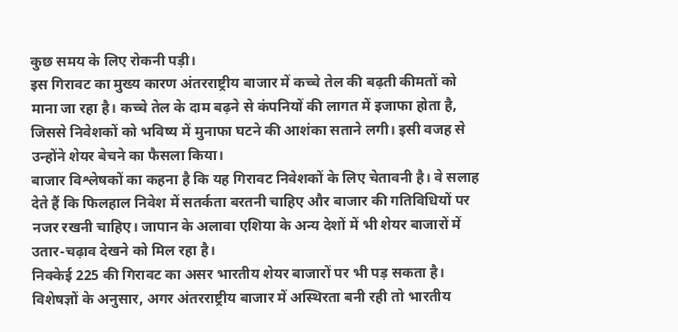कुछ समय के लिए रोकनी पड़ी।
इस गिरावट का मुख्य कारण अंतरराष्ट्रीय बाजार में कच्चे तेल की बढ़ती कीमतों को माना जा रहा है। कच्चे तेल के दाम बढ़ने से कंपनियों की लागत में इजाफा होता है, जिससे निवेशकों को भविष्य में मुनाफा घटने की आशंका सताने लगी। इसी वजह से उन्होंने शेयर बेचने का फैसला किया।
बाजार विश्लेषकों का कहना है कि यह गिरावट निवेशकों के लिए चेतावनी है। वे सलाह देते हैं कि फिलहाल निवेश में सतर्कता बरतनी चाहिए और बाजार की गतिविधियों पर नजर रखनी चाहिए। जापान के अलावा एशिया के अन्य देशों में भी शेयर बाजारों में उतार-चढ़ाव देखने को मिल रहा है।
निक्केई 225 की गिरावट का असर भारतीय शेयर बाजारों पर भी पड़ सकता है। विशेषज्ञों के अनुसार, अगर अंतरराष्ट्रीय बाजार में अस्थिरता बनी रही तो भारतीय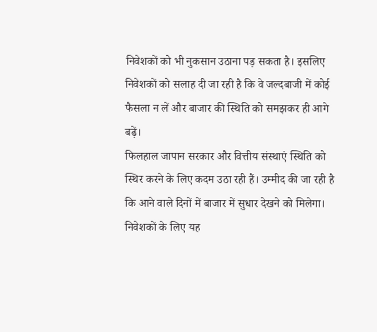निवेशकों को भी नुकसान उठाना पड़ सकता है। इसलिए निवेशकों को सलाह दी जा रही है कि वे जल्दबाजी में कोई फैसला न लें और बाजार की स्थिति को समझकर ही आगे बढ़ें।
फिलहाल जापान सरकार और वित्तीय संस्थाएं स्थिति को स्थिर करने के लिए कदम उठा रही हैं। उम्मीद की जा रही है कि आने वाले दिनों में बाजार में सुधार देखने को मिलेगा। निवेशकों के लिए यह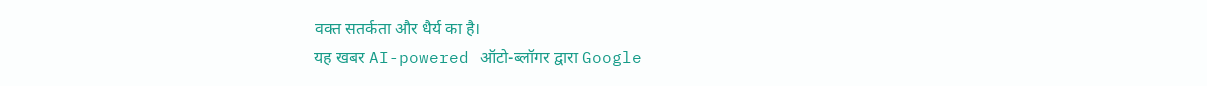वक्त सतर्कता और धैर्य का है।
यह खबर AI-powered ऑटो-ब्लॉगर द्वारा Google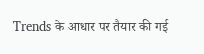Trends के आधार पर तैयार की गई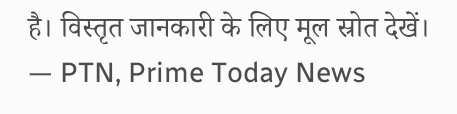है। विस्तृत जानकारी के लिए मूल स्रोत देखें। — PTN, Prime Today News